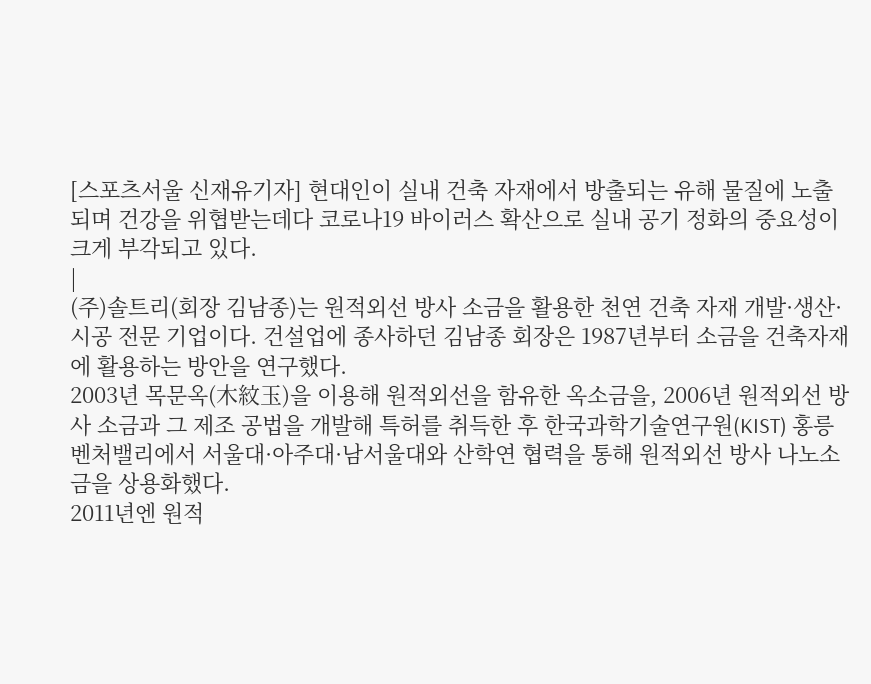[스포츠서울 신재유기자] 현대인이 실내 건축 자재에서 방출되는 유해 물질에 노출되며 건강을 위협받는데다 코로나19 바이러스 확산으로 실내 공기 정화의 중요성이 크게 부각되고 있다.
|
(주)솔트리(회장 김남종)는 원적외선 방사 소금을 활용한 천연 건축 자재 개발·생산·시공 전문 기업이다. 건설업에 종사하던 김남종 회장은 1987년부터 소금을 건축자재에 활용하는 방안을 연구했다.
2003년 목문옥(木紋玉)을 이용해 원적외선을 함유한 옥소금을, 2006년 원적외선 방사 소금과 그 제조 공법을 개발해 특허를 취득한 후 한국과학기술연구원(KIST) 홍릉벤처밸리에서 서울대·아주대·남서울대와 산학연 협력을 통해 원적외선 방사 나노소금을 상용화했다.
2011년엔 원적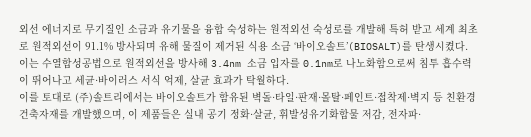외선 에너지로 무기질인 소금과 유기물을 융합 숙성하는 원적외선 숙성로를 개발해 특허 받고 세계 최초로 원적외선이 91.1% 방사되며 유해 물질이 제거된 식용 소금 ‘바이오솔트’(BIOSALT)를 탄생시켰다.
이는 수열합성공법으로 원적외선을 방사해 3.4nm 소금 입자를 0.1nm로 나노화함으로써 침투 흡수력이 뛰어나고 세균·바이러스 서식 억제, 살균 효과가 탁월하다.
이를 토대로 (주)솔트리에서는 바이오솔트가 함유된 벽돌·타일·판재·몰탈·페인트·접착제·벽지 등 친환경 건축자재를 개발했으며, 이 제품들은 실내 공기 정화·살균, 휘발성유기화합물 저감, 전자파·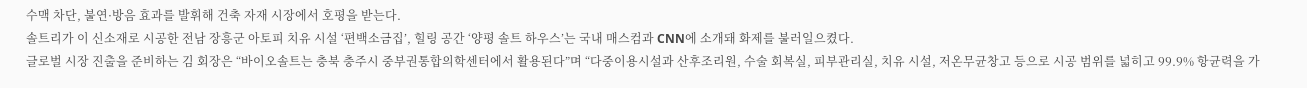수맥 차단, 불연·방음 효과를 발휘해 건축 자재 시장에서 호평을 받는다.
솔트리가 이 신소재로 시공한 전남 장흥군 아토피 치유 시설 ‘편백소금집’, 힐링 공간 ‘양평 솔트 하우스’는 국내 매스컴과 CNN에 소개돼 화제를 불러일으켰다.
글로벌 시장 진출을 준비하는 김 회장은 “바이오솔트는 충북 충주시 중부권통합의학센터에서 활용된다”며 “다중이용시설과 산후조리원, 수술 회복실, 피부관리실, 치유 시설, 저온무균창고 등으로 시공 범위를 넓히고 99.9% 항균력을 가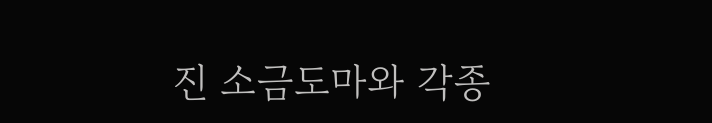진 소금도마와 각종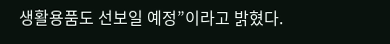생활용품도 선보일 예정”이라고 밝혔다.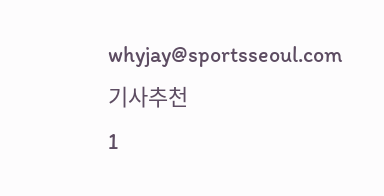whyjay@sportsseoul.com
기사추천
1